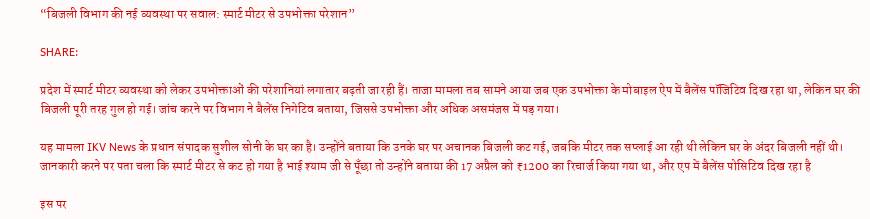“बिजली विभाग की नई व्यवस्था पर सवाल: स्मार्ट मीटर से उपभोक्ता परेशान”

SHARE:

प्रदेश में स्मार्ट मीटर व्यवस्था को लेकर उपभोक्ताओं की परेशानियां लगातार बढ़ती जा रही हैं। ताजा मामला तब सामने आया जब एक उपभोक्ता के मोबाइल ऐप में बैलेंस पॉजिटिव दिख रहा था, लेकिन घर की बिजली पूरी तरह गुल हो गई। जांच करने पर विभाग ने बैलेंस निगेटिव बताया, जिससे उपभोक्ता और अधिक असमंजस में पड़ गया।

यह मामला IKV News के प्रधान संपादक सुशील सोनी के घर का है। उन्होंने बताया कि उनके घर पर अचानक बिजली कट गई, जबकि मीटर तक सप्लाई आ रही थी लेकिन घर के अंदर बिजली नहीं थी। जानकारी करने पर पता चला कि स्मार्ट मीटर से कट हो गया है भाई श्याम जी से पूँछा तो उन्होंने बताया की 17 अप्रैल को ₹1200 का रिचार्ज किया गया था, और एप में बैलेंस पोसिटिव दिख रहा है

इस पर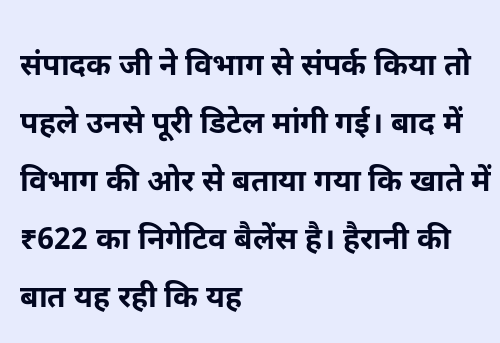संपादक जी ने विभाग से संपर्क किया तो पहले उनसे पूरी डिटेल मांगी गई। बाद में विभाग की ओर से बताया गया कि खाते में ₹622 का निगेटिव बैलेंस है। हैरानी की बात यह रही कि यह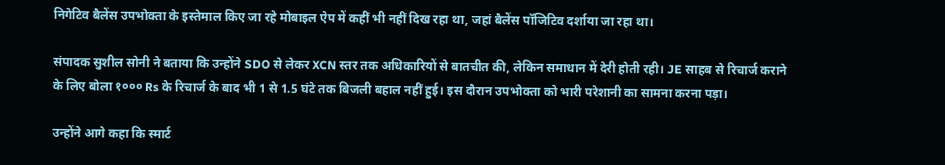निगेटिव बैलेंस उपभोक्ता के इस्तेमाल किए जा रहे मोबाइल ऐप में कहीं भी नहीं दिख रहा था, जहां बैलेंस पॉजिटिव दर्शाया जा रहा था।

संपादक सुशील सोनी ने बताया कि उन्होंने SDO से लेकर XCN स्तर तक अधिकारियों से बातचीत की, लेकिन समाधान में देरी होती रही। JE साहब से रिचार्ज कराने के लिए बोला १००० Rs के रिचार्ज के बाद भी 1 से 1.5 घंटे तक बिजली बहाल नहीं हुई। इस दौरान उपभोक्ता को भारी परेशानी का सामना करना पड़ा।

उन्होंने आगे कहा कि स्मार्ट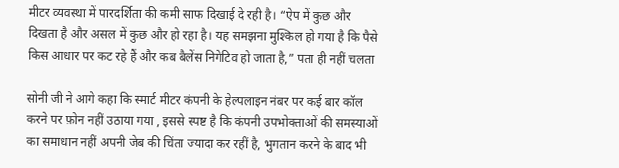मीटर व्यवस्था में पारदर्शिता की कमी साफ दिखाई दे रही है। “ऐप में कुछ और दिखता है और असल में कुछ और हो रहा है। यह समझना मुश्किल हो गया है कि पैसे किस आधार पर कट रहे हैं और कब बैलेंस निगेटिव हो जाता है,” पता ही नहीं चलता

सोनी जी ने आगे कहा कि स्मार्ट मीटर कंपनी के हेल्पलाइन नंबर पर कई बार कॉल करने पर फ़ोन नहीं उठाया गया , इससे स्पष्ट है कि कंपनी उपभोक्ताओं की समस्याओं का समाधान नहीं अपनी जेब की चिंता ज्यादा कर रहीं है, भुगतान करने के बाद भी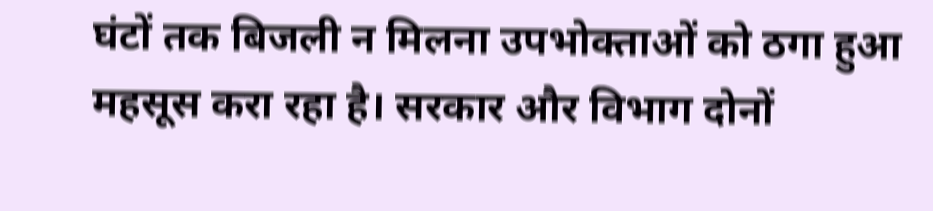घंटों तक बिजली न मिलना उपभोक्ताओं को ठगा हुआ महसूस करा रहा है। सरकार और विभाग दोनों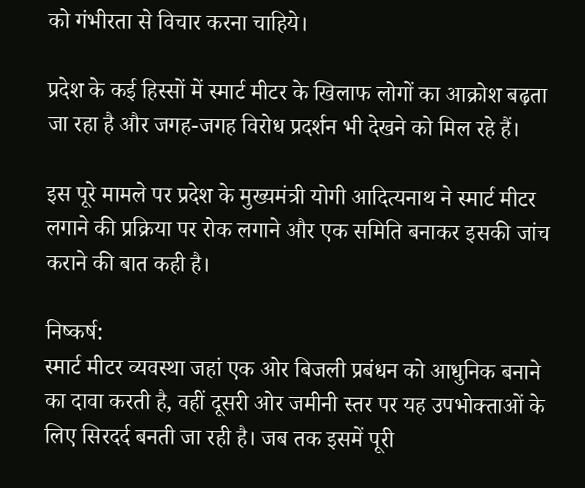को गंभीरता से विचार करना चाहिये।

प्रदेश के कई हिस्सों में स्मार्ट मीटर के खिलाफ लोगों का आक्रोश बढ़ता जा रहा है और जगह-जगह विरोध प्रदर्शन भी देखने को मिल रहे हैं।

इस पूरे मामले पर प्रदेश के मुख्यमंत्री योगी आदित्यनाथ ने स्मार्ट मीटर लगाने की प्रक्रिया पर रोक लगाने और एक समिति बनाकर इसकी जांच कराने की बात कही है।

निष्कर्ष:
स्मार्ट मीटर व्यवस्था जहां एक ओर बिजली प्रबंधन को आधुनिक बनाने का दावा करती है, वहीं दूसरी ओर जमीनी स्तर पर यह उपभोक्ताओं के लिए सिरदर्द बनती जा रही है। जब तक इसमें पूरी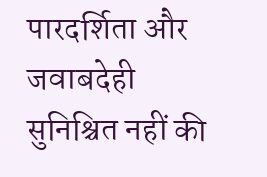पारदर्शिता और जवाबदेही सुनिश्चित नहीं की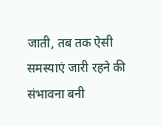जाती, तब तक ऐसी समस्याएं जारी रहने की संभावना बनी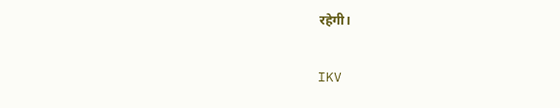रहेगी।

IKV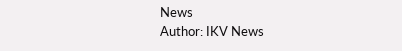News
Author: IKV News